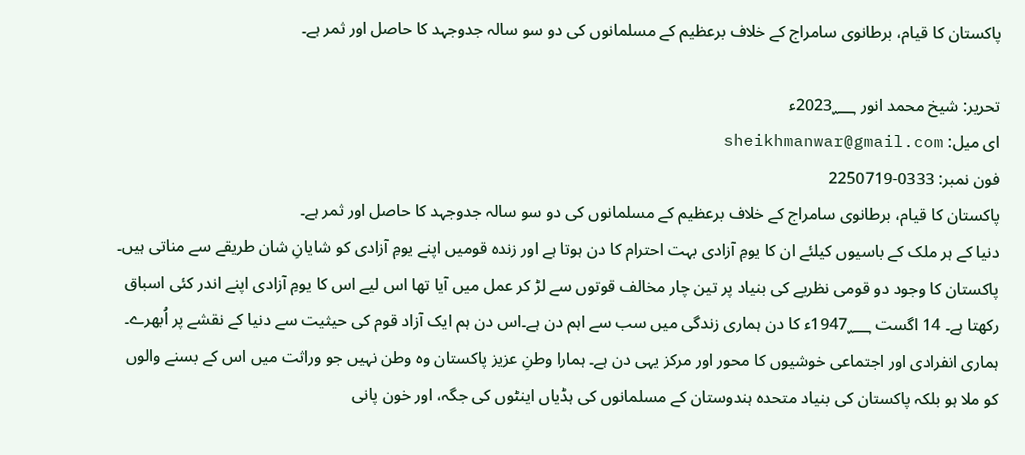پاکستان کا قیام، برطانوی سامراج کے خلاف برعظیم کے مسلمانوں کی دو سو سالہ جدوجہد کا حاصل اور ثمر ہے۔

تحریر: شیخ محمد انور 2023؁ء
ای میل: sheikhmanwar@gmail.com
فون نمبر: 0333-2250719
پاکستان کا قیام، برطانوی سامراج کے خلاف برعظیم کے مسلمانوں کی دو سو سالہ جدوجہد کا حاصل اور ثمر ہے۔
دنیا کے ہر ملک کے باسیوں کیلئے ان کا یومِ آزادی بہت احترام کا دن ہوتا ہے اور زندہ قومیں اپنے یومِ آزادی کو شایانِ شان طریقے سے مناتی ہیں۔ پاکستان کا وجود دو قومی نظریے کی بنیاد پر تین چار مخالف قوتوں سے لڑ کر عمل میں آیا تھا اس لیے اس کا یومِ آزادی اپنے اندر کئی اسباق رکھتا ہے۔ 14 اگست 1947؁ء کا دن ہماری زندگی میں سب سے اہم دن ہے۔اس دن ہم ایک آزاد قوم کی حیثیت سے دنیا کے نقشے پر اُبھرے۔ ہماری انفرادی اور اجتماعی خوشیوں کا محور اور مرکز یہی دن ہے۔ ہمارا وطنِ عزیز پاکستان وہ وطن نہیں جو وراثت میں اس کے بسنے والوں کو ملا ہو بلکہ پاکستان کی بنیاد متحدہ ہندوستان کے مسلمانوں کی ہڈیاں اینٹوں کی جگہ، اور خون پانی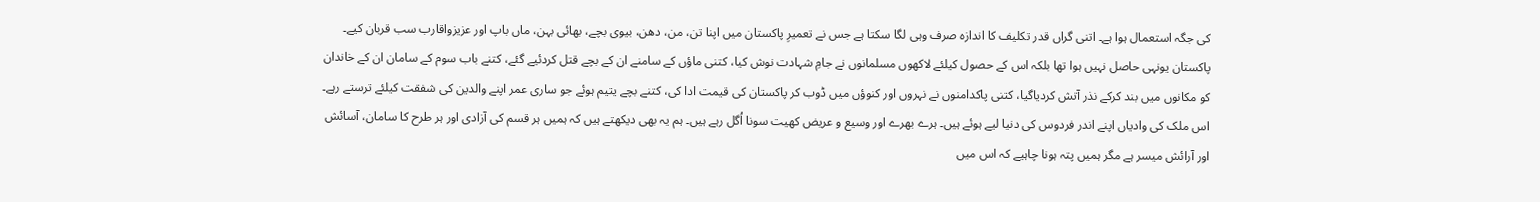کی جگہ استعمال ہوا ہے۔ اتنی گراں قدر تکلیف کا اندازہ صرف وہی لگا سکتا ہے جس نے تعمیرِ پاکستان میں اپنا تن، من، دھن، بیوی بچے، بھائی بہن، ماں باپ اور عزیزواقارب سب قربان کیے۔ پاکستان یونہی حاصل نہیں ہوا تھا بلکہ اس کے حصول کیلئے لاکھوں مسلمانوں نے جامِ شہادت نوش کیا، کتنی ماؤں کے سامنے ان کے بچے قتل کردئیے گئے، کتنے باب سوم کے سامان ان کے خاندان کو مکانوں میں بند کرکے نذر آتش کردیاگیا، کتنی پاکدامنوں نے نہروں اور کنوؤں میں ڈوب کر پاکستان کی قیمت ادا کی، کتنے بچے یتیم ہوئے جو ساری عمر اپنے والدین کی شفقت کیلئے ترستے رہے۔ اس ملک کی وادیاں اپنے اندر فردوس کی دنیا لیے ہوئے ہیں۔ ہرے بھرے اور وسیع و عریض کھیت سونا اُگل رہے ہیں۔ ہم یہ بھی دیکھتے ہیں کہ ہمیں ہر قسم کی آزادی اور ہر طرح کا سامان، آسائش اور آرائش میسر ہے مگر ہمیں پتہ ہونا چاہیے کہ اس میں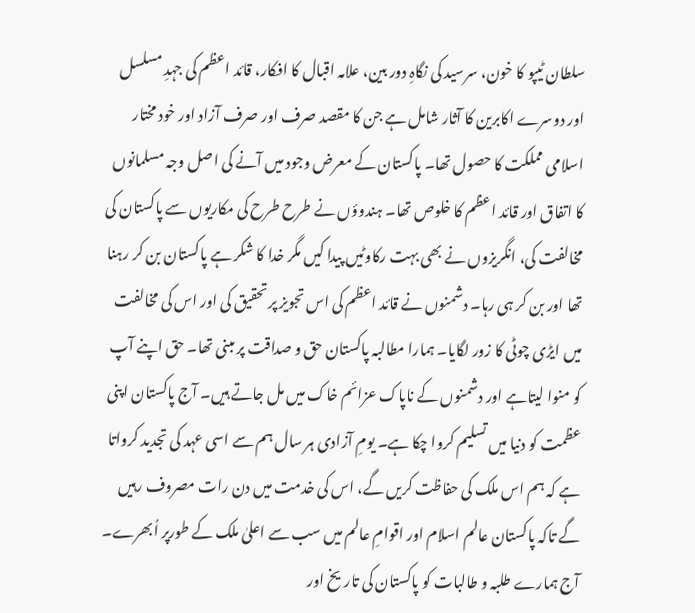سلطان ٹیپو کا خون، سرسید کی نگاہِ دور بین، علامہ اقبال کا افکار، قائد اعظم کی جہدِ مسلسل اور دوسرے اکابرین کا آثار شامل ہے جن کا مقصد صرف اور صرف آزاد اور خود مختار اسلامی مملکت کا حصول تھا۔ پاکستان کے معرض وجود میں آنے کی اصل وجہ مسلمانوں کا اتفاق اور قائد اعظم کا خلوص تھا۔ ہندوؤں نے طرح طرح کی مکاریوں سے پاکستان کی مخالفت کی، انگریزوں نے بھی بہت رکاوٹیں پیدا کیں مگر خدا کا شکر ہے پاکستان بن کر رہنا تھا اور بن کر ہی رہا۔ دشمنوں نے قائد اعظم کی اس تجویز پر تحقیق کی اور اس کی مخالفت میں ایڑی چوٹی کا زور لگایا۔ ہمارا مطالبہ پاکستان حق و صداقت پر مبنی تھا۔ حق اپنے آپ کو منوا لیتاہے اور دشمنوں کے ناپاک عزائم خاک میں مل جاتے ہیں۔ آج پاکستان اپنی عظمت کو دنیا میں تسلیم کروا چکا ہے۔ یومِ آزادی ہر سال ہم سے اسی عہد کی تجدید کرواتا ہے کہ ہم اس ملک کی حفاظت کریں گے، اس کی خدمت میں دن رات مصروف رہیں گے تاکہ پاکستان عالم اسلام اور اقوامِ عالم میں سب سے اعلیٰ ملک کے طورپر اُبھرے۔ آج ہمارے طلبہ و طالبات کو پاکستان کی تاریخ اور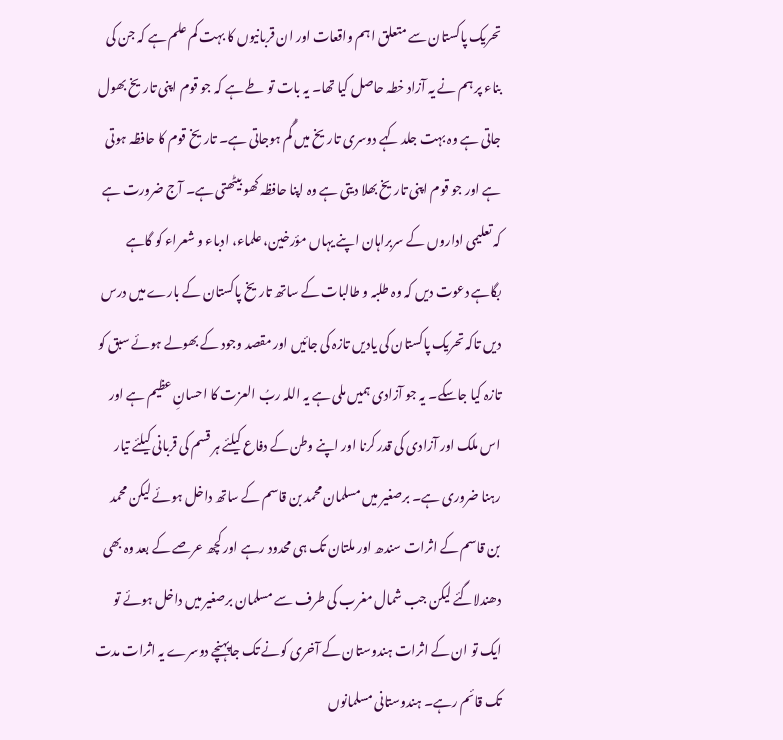تحریک پاکستان سے متعلق اہم واقعات اور ان قربانیوں کا بہت کم علم ہے کہ جن کی بناء پر ہم نے یہ آزاد خطہ حاصل کیا تھا۔ یہ بات تو طے ہے کہ جو قوم اپنی تاریخ بھول جاتی ہے وہ بہت جلد کہے دوسری تاریخ میں گُم ہوجاتی ہے۔ تاریخ قوم کا حافظہ ہوتی ہے اور جو قوم اپنی تاریخ بھلا دیتی ہے وہ اپنا حافظہ کھو بیٹھتی ہے۔ آج ضرورت ہے کہ تعلیمی اداروں کے سربراہان اپنے یہاں مؤرخین، علماء، ادباء و شعراء کو گاہے بگاہے دعوت دیں کہ وہ طلبہ و طالبات کے ساتھ تاریخ پاکستان کے بارے میں درس دیں تاکہ تحریک پاکستان کی یادیں تازہ کی جائیں اور مقصد وجود کے بھولے ہوئے سبق کو تازہ کیا جاسکے۔ یہ جو آزادی ہمیں ملی ہے یہ اللہ ربُ العزت کا احسانِ عظیم ہے اور اس ملک اور آزادی کی قدر کرنا اور اپنے وطن کے دفاع کیلئے ہر قسم کی قربانی کیلئے تیار رہنا ضروری ہے۔ برصغیر میں مسلمان محمد بن قاسم کے ساتھ داخل ہوئے لیکن محمد بن قاسم کے اثرات سندھ اور ملتان تک ہی محدود رہے اور کچھ عرصے کے بعد وہ بھی دھندلاگئے لیکن جب شمال مغرب کی طرف سے مسلمان برصغیر میں داخل ہوئے تو ایک تو ان کے اثرات ہندوستان کے آخری کونے تک جاپہنچے دوسرے یہ اثرات مدت تک قائم رہے۔ ہندوستانی مسلمانوں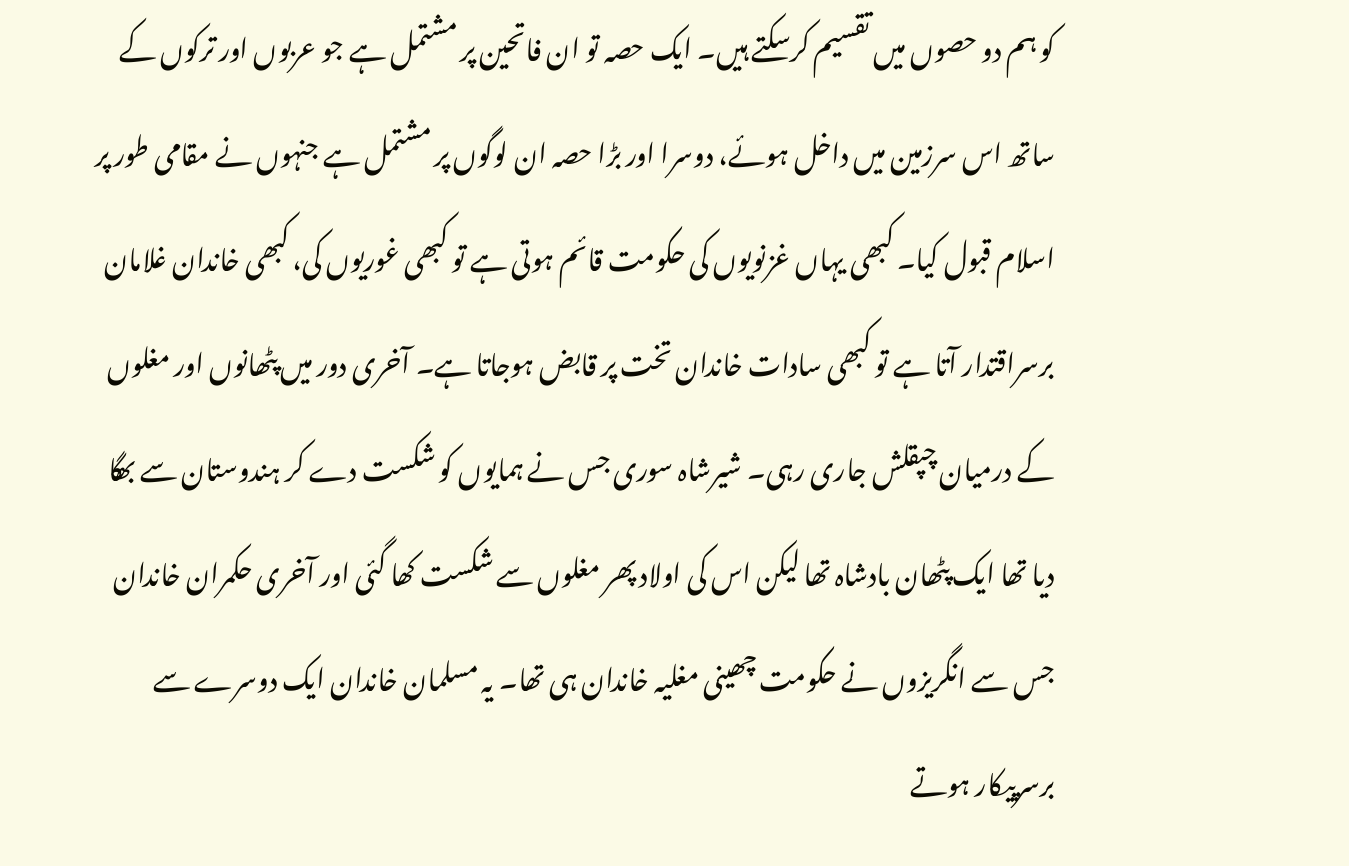کو ہم دو حصوں میں تقسیم کرسکتے ہیں۔ ایک حصہ تو ان فاتحین پر مشتمل ہے جو عربوں اور ترکوں کے ساتھ اس سرزمین میں داخل ہوئے، دوسرا اور بڑا حصہ ان لوگوں پر مشتمل ہے جنہوں نے مقامی طور پر اسلام قبول کیا۔ کبھی یہاں غزنویوں کی حکومت قائم ہوتی ہے تو کبھی غوریوں کی، کبھی خاندان غلامان برسراقتدار آتا ہے تو کبھی سادات خاندان تخت پر قابض ہوجاتا ہے۔ آخری دور میں پٹھانوں اور مغلوں کے درمیان چپقلش جاری رہی۔ شیرشاہ سوری جس نے ہمایوں کو شکست دے کر ہندوستان سے بھگا دیا تھا ایک پٹھان بادشاہ تھا لیکن اس کی اولاد پھر مغلوں سے شکست کھا گئی اور آخری حکمران خاندان جس سے انگریزوں نے حکومت چھینی مغلیہ خاندان ہی تھا۔ یہ مسلمان خاندان ایک دوسرے سے برسرپیکار ہوتے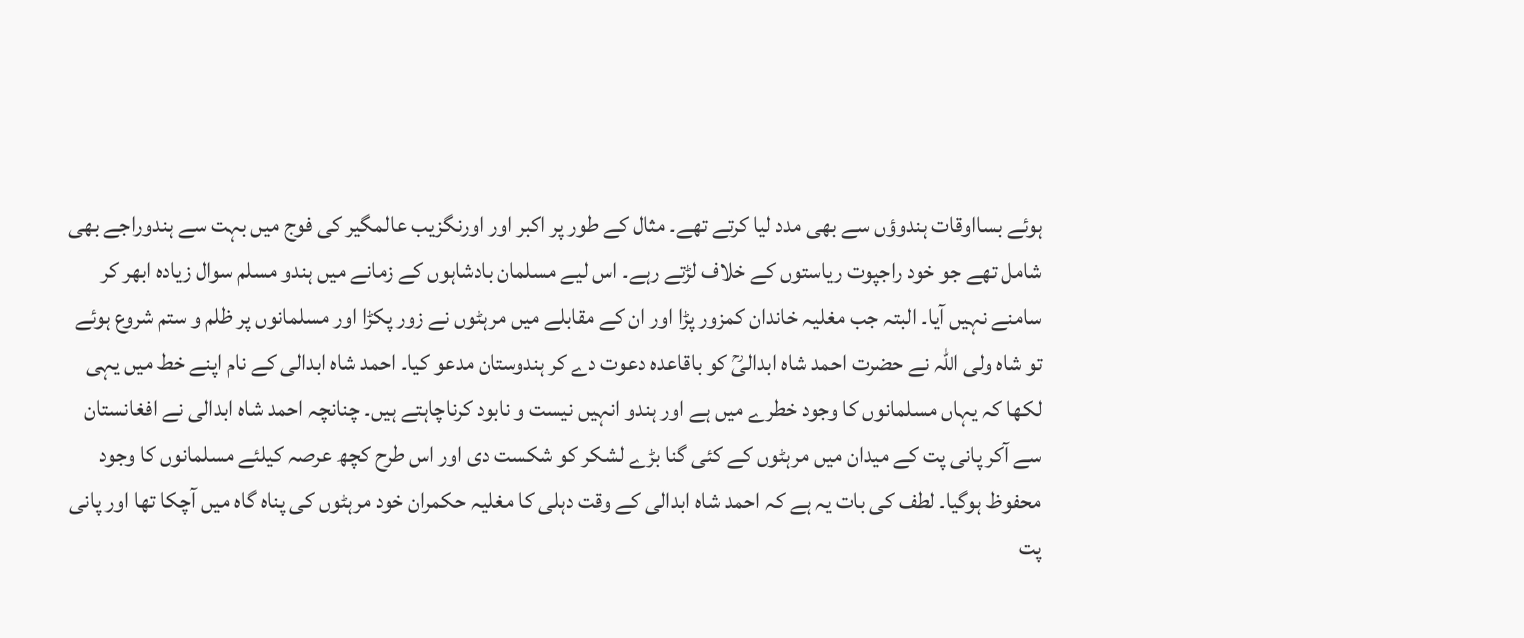ہوئے بسااوقات ہندوؤں سے بھی مدد لیا کرتے تھے۔ مثال کے طور پر اکبر اور اورنگزیب عالمگیر کی فوج میں بہت سے ہندوراجے بھی شامل تھے جو خود راجپوت ریاستوں کے خلاف لڑتے رہے۔ اس لیے مسلمان بادشاہوں کے زمانے میں ہندو مسلم سوال زیادہ ابھر کر سامنے نہیں آیا۔ البتہ جب مغلیہ خاندان کمزور پڑا اور ان کے مقابلے میں مرہٹوں نے زور پکڑا اور مسلمانوں پر ظلم و ستم شروع ہوئے تو شاہ ولی اللہ نے حضرت احمد شاہ ابدالیؒ کو باقاعدہ دعوت دے کر ہندوستان مدعو کیا۔ احمد شاہ ابدالی کے نام اپنے خط میں یہی لکھا کہ یہاں مسلمانوں کا وجود خطرے میں ہے اور ہندو انہیں نیست و نابود کرناچاہتے ہیں۔ چنانچہ احمد شاہ ابدالی نے افغانستان سے آکر پانی پت کے میدان میں مرہٹوں کے کئی گنا بڑے لشکر کو شکست دی اور اس طرح کچھ عرصہ کیلئے مسلمانوں کا وجود محفوظ ہوگیا۔ لطف کی بات یہ ہے کہ احمد شاہ ابدالی کے وقت دہلی کا مغلیہ حکمران خود مرہٹوں کی پناہ گاہ میں آچکا تھا اور پانی پت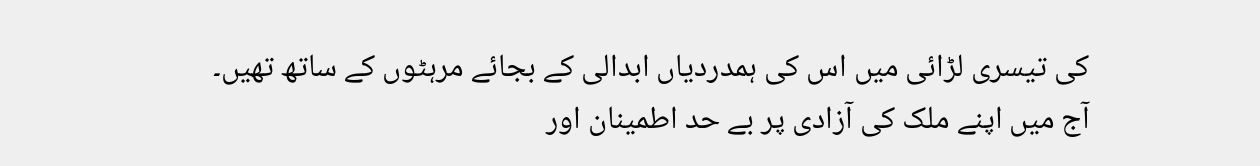کی تیسری لڑائی میں اس کی ہمدردیاں ابدالی کے بجائے مرہٹوں کے ساتھ تھیں۔
آج میں اپنے ملک کی آزادی پر بے حد اطمینان اور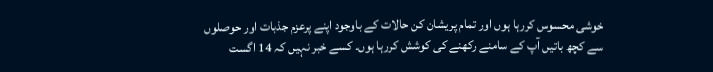خوشی محسوس کررہا ہوں اور تمام پریشان کن حالات کے باوجود اپنے پرعزم جذبات اور حوصلوں سے کچھ باتیں آپ کے سامنے رکھنے کی کوشش کررہا ہوں۔ کسے خبر نہیں کہ 14 اگست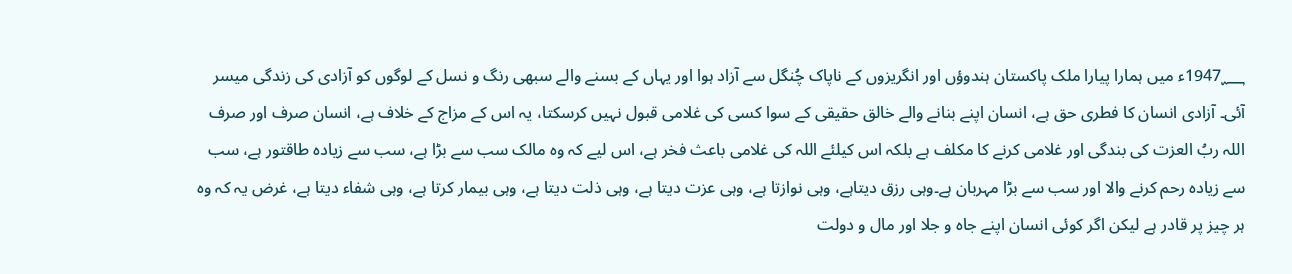1947؁ء میں ہمارا پیارا ملک پاکستان ہندوؤں اور انگریزوں کے ناپاک چُنگل سے آزاد ہوا اور یہاں کے بسنے والے سبھی رنگ و نسل کے لوگوں کو آزادی کی زندگی میسر آئی۔ آزادی انسان کا فطری حق ہے، انسان اپنے بنانے والے خالق حقیقی کے سوا کسی کی غلامی قبول نہیں کرسکتا، یہ اس کے مزاج کے خلاف ہے، انسان صرف اور صرف اللہ ربُ العزت کی بندگی اور غلامی کرنے کا مکلف ہے بلکہ اس کیلئے اللہ کی غلامی باعث فخر ہے، اس لیے کہ وہ مالک سب سے بڑا ہے، سب سے زیادہ طاقتور ہے، سب سے زیادہ رحم کرنے والا اور سب سے بڑا مہربان ہے۔وہی رزق دیتاہے، وہی نوازتا ہے، وہی عزت دیتا ہے، وہی ذلت دیتا ہے، وہی بیمار کرتا ہے، وہی شفاء دیتا ہے، غرض یہ کہ وہ ہر چیز پر قادر ہے لیکن اگر کوئی انسان اپنے جاہ و جلا اور مال و دولت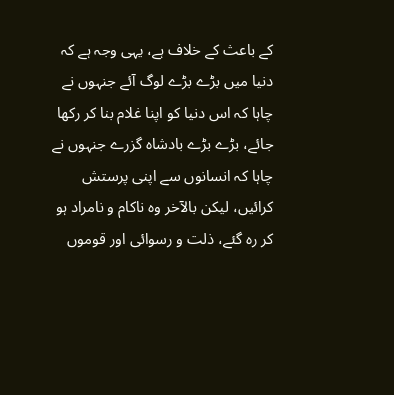کے باعث کے خلاف ہے، یہی وجہ ہے کہ دنیا میں بڑے بڑے لوگ آئے جنہوں نے چاہا کہ اس دنیا کو اپنا غلام بنا کر رکھا جائے، بڑے بڑے بادشاہ گزرے جنہوں نے چاہا کہ انسانوں سے اپنی پرستش کرائیں، لیکن بالآخر وہ ناکام و نامراد ہو کر رہ گئے، ذلت و رسوائی اور قوموں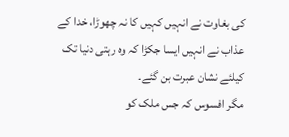کی بغاوت نے انہیں کہیں کا نہ چھوڑا، خدا کے عذاب نے انہیں ایسا جکڑا کہ وہ رہتی دنیا تک کیلئے نشان عبرت بن گئے۔
مگر افسوس کہ جس ملک کو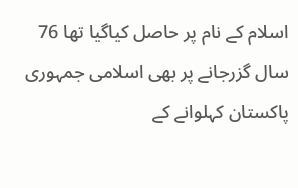اسلام کے نام پر حاصل کیاگیا تھا 76 سال گزرجانے پر بھی اسلامی جمہوری پاکستان کہلوانے کے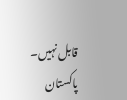قابل نہیں۔ پاکستان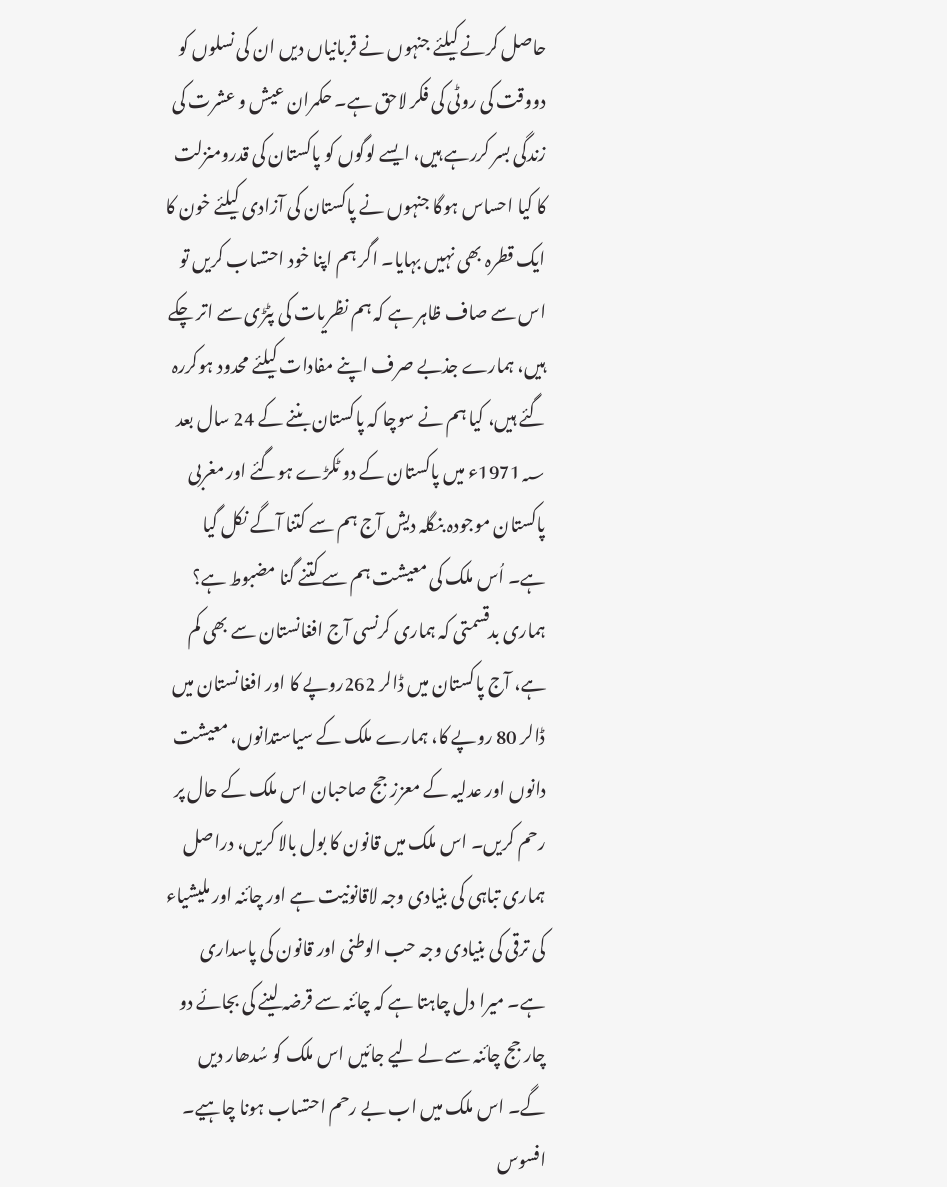حاصل کرنے کیلئے جنہوں نے قربانیاں دیں ان کی نسلوں کو دووقت کی روٹی کی فکر لاحق ہے۔ حکمران عیش و عشرت کی زندگی بسر کررہے ہیں، ایسے لوگوں کو پاکستان کی قدرومنزلت کا کیا احساس ہوگا جنہوں نے پاکستان کی آزادی کیلئے خون کا ایک قطرہ بھی نہیں بہایا۔ اگر ہم اپنا خود احتساب کریں تو اس سے صاف ظاہر ہے کہ ہم نظریات کی پٹڑی سے اتر چکے ہیں، ہمارے جذبے صرف اپنے مفادات کیلئے محدود ہوکررہ گئے ہیں، کیا ہم نے سوچا کہ پاکستان بننے کے 24 سال بعد 1971؁ء میں پاکستان کے دو ٹکڑے ہوگئے اور مغربی پاکستان موجودہ بنگلہ دیش آج ہم سے کتنا آگے نکل گیا ہے۔ اُس ملک کی معیشت ہم سے کتنے گنا مضبوط ہے؟ ہماری بدقسمتی کہ ہماری کرنسی آج افغانستان سے بھی کم ہے، آج پاکستان میں ڈالر 262روپے کا اور افغانستان میں ڈالر 80 روپے کا، ہمارے ملک کے سیاستدانوں، معیشت دانوں اور عدلیہ کے معزز جج صاحبان اس ملک کے حال پر رحم کریں۔ اس ملک میں قانون کا بول بالا کریں، دراصل ہماری تباہی کی بنیادی وجہ لاقانونیت ہے اور چائنہ اور ملیشیاء کی ترقی کی بنیادی وجہ حب الوطنی اور قانون کی پاسداری ہے۔ میرا دل چاہتا ہے کہ چائنہ سے قرضہ لینے کی بجائے دو چار جج چائنہ سے لے لیے جائیں اس ملک کو سُدھار دیں گے۔ اس ملک میں اب بے رحم احتساب ہونا چاہیے۔ افسوس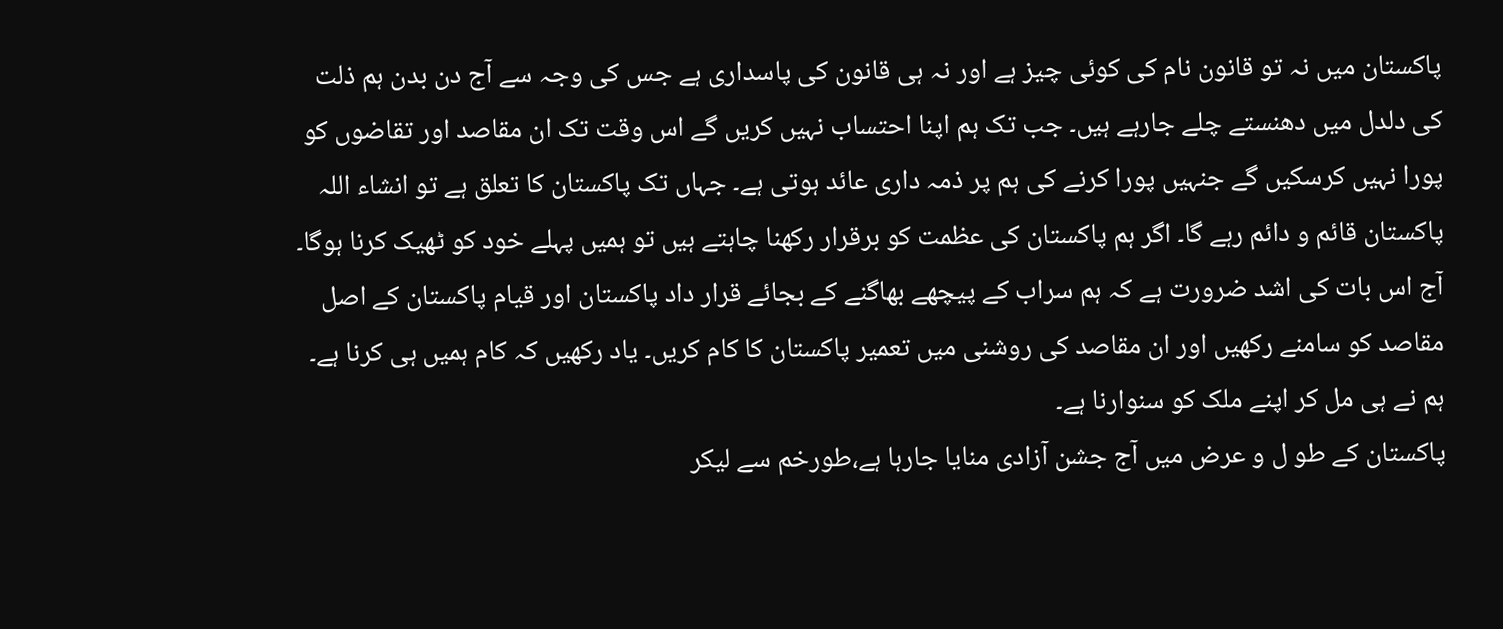پاکستان میں نہ تو قانون نام کی کوئی چیز ہے اور نہ ہی قانون کی پاسداری ہے جس کی وجہ سے آج دن بدن ہم ذلت کی دلدل میں دھنستے چلے جارہے ہیں۔ جب تک ہم اپنا احتساب نہیں کریں گے اس وقت تک ان مقاصد اور تقاضوں کو پورا نہیں کرسکیں گے جنہیں پورا کرنے کی ہم پر ذمہ داری عائد ہوتی ہے۔ جہاں تک پاکستان کا تعلق ہے تو انشاء اللہ پاکستان قائم و دائم رہے گا۔ اگر ہم پاکستان کی عظمت کو برقرار رکھنا چاہتے ہیں تو ہمیں پہلے خود کو ٹھیک کرنا ہوگا۔ آج اس بات کی اشد ضرورت ہے کہ ہم سراب کے پیچھے بھاگنے کے بجائے قرار داد پاکستان اور قیام پاکستان کے اصل مقاصد کو سامنے رکھیں اور ان مقاصد کی روشنی میں تعمیر پاکستان کا کام کریں۔ یاد رکھیں کہ کام ہمیں ہی کرنا ہے۔ ہم نے ہی مل کر اپنے ملک کو سنوارنا ہے۔
پاکستان کے طو ل و عرض میں آج جشن آزادی منایا جارہا ہے،طورخم سے لیکر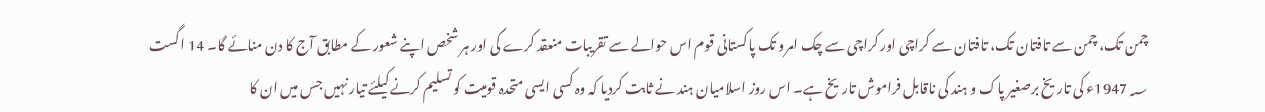چمن تک، چمن سے تافتان تک، تافتان سے کراچی اور کراچی سے چک امرو تک پاکستانی قوم اس حوالے سے تقریبات منعقد کرے گی اور ہر شخص اپنے شعور کے مطابق آج کا دن منائے گا۔ 14 اگست 1947؁ء کی تاریخ برصغیر پاک و ہند کی ناقابل فراموش تاریخ ہے۔ اس روز اسلامیان ہند نے ثابت کردیا کہ وہ کسی ایسی متحدہ قومیت کو تسلیم کرنے کیلئے تیار نہیں جس میں ان کا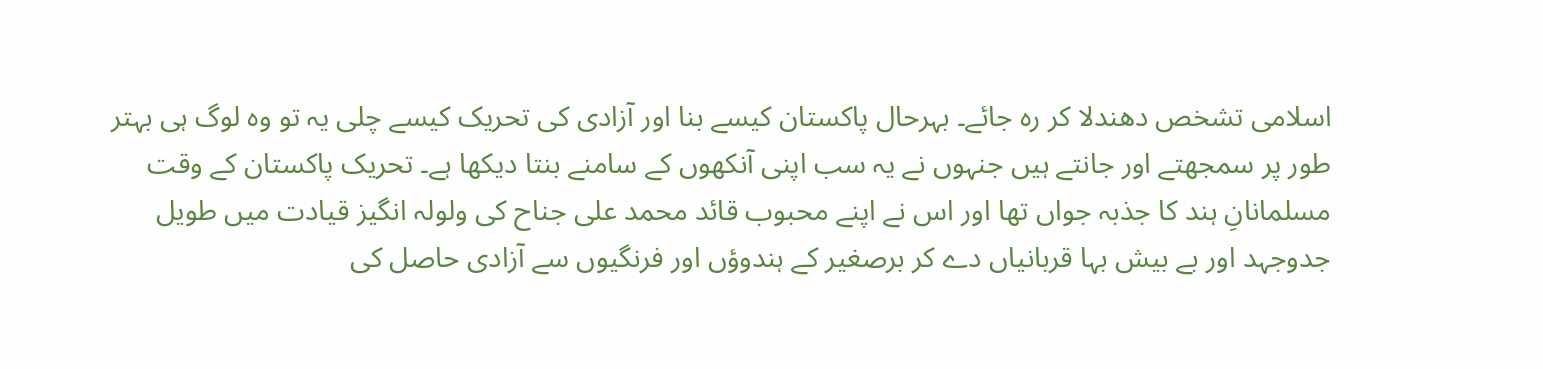اسلامی تشخص دھندلا کر رہ جائے۔ بہرحال پاکستان کیسے بنا اور آزادی کی تحریک کیسے چلی یہ تو وہ لوگ ہی بہتر طور پر سمجھتے اور جانتے ہیں جنہوں نے یہ سب اپنی آنکھوں کے سامنے بنتا دیکھا ہے۔ تحریک پاکستان کے وقت مسلمانانِ ہند کا جذبہ جواں تھا اور اس نے اپنے محبوب قائد محمد علی جناح کی ولولہ انگیز قیادت میں طویل جدوجہد اور بے بیش بہا قربانیاں دے کر برصغیر کے ہندوؤں اور فرنگیوں سے آزادی حاصل کی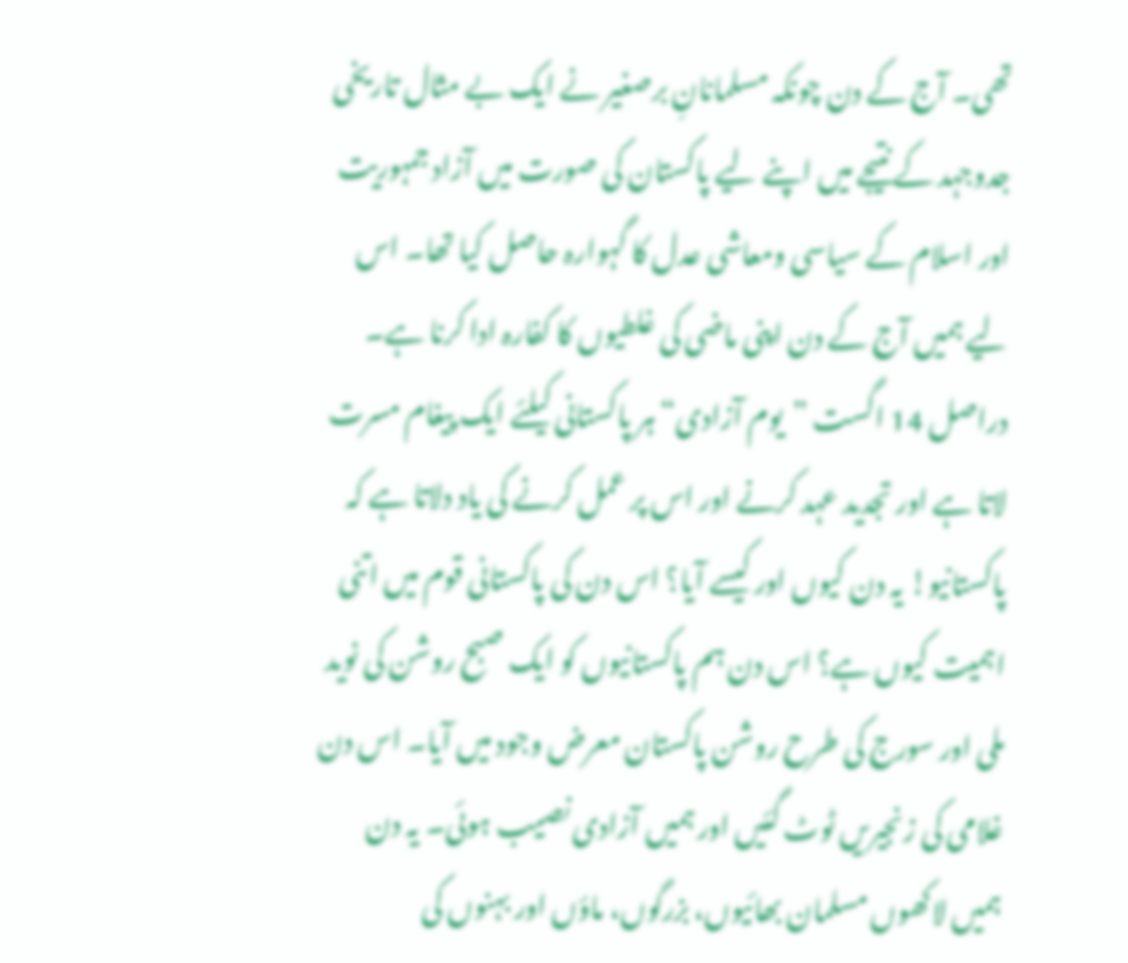تھی۔ آج کے دن چونکہ مسلمانانِ برصغیر نے ایک بے مثال تاریخی جدوجہد کے نتیجے میں اپنے لیے پاکستان کی صورت میں آزاد جمہوریت اور اسلام کے سیاسی ومعاشی عدل کا گہوارہ حاصل کیا تھا۔ اس لیے ہمیں آج کے دن اپنی ماضی کی غلطیوں کا کفارہ ادا کرنا ہے۔ دراصل 14 اگست ”یوم آزادی“ ہر پاکستانی کیلئے ایک پیغام مسرت لاتا ہے اور تجدید عہد کرنے اور اس پر عمل کرنے کی یاد دلاتا ہے کہ پاکستانیو! یہ دن کیوں اور کیسے آیا؟ اس دن کی پاکستانی قوم میں اتنی اہمیت کیوں ہے؟ اس دن ہم پاکستانیوں کو ایک صبح روشن کی نوید ملی اور سورج کی طرح روشن پاکستان معرض وجود میں آیا۔ اس دن غلامی کی زنجیریں ٹوٹ گئیں اور ہمیں آزادی نصیب ہوئی۔ یہ دن ہمیں لاکھوں مسلمان بھائیوں، بزرگوں، ماؤں اور بہنوں کی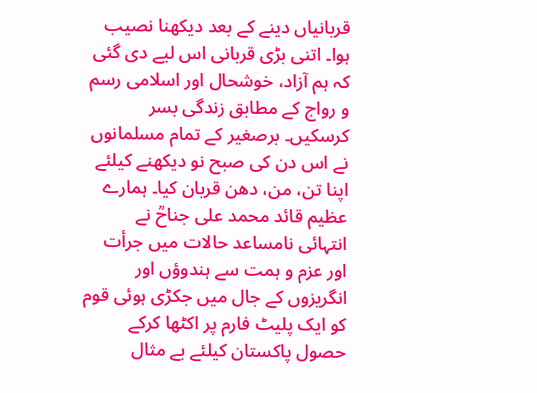قربانیاں دینے کے بعد دیکھنا نصیب ہوا۔ اتنی بڑی قربانی اس لیے دی گئی کہ ہم آزاد، خوشحال اور اسلامی رسم و رواج کے مطابق زندگی بسر کرسکیں۔ برصغیر کے تمام مسلمانوں نے اس دن کی صبح نو دیکھنے کیلئے اپنا تن، من، دھن قربان کیا۔ ہمارے عظیم قائد محمد علی جناحؒ نے انتہائی نامساعد حالات میں جرأت اور عزم و ہمت سے ہندوؤں اور انگریزوں کے جال میں جکڑی ہوئی قوم کو ایک پلیٹ فارم پر اکٹھا کرکے حصول پاکستان کیلئے بے مثال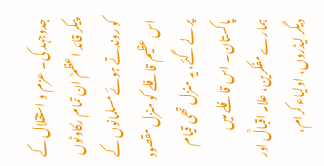جدوجہد کی۔ عزم و استقلال کے پیکر قائد اعظمؒ ان تمام رکاوٹوں کو روندتے ہوئے مسلمانوں کے اس عظیم قافلے کو منزل مقصود پر لے گئے، یہ منزل تھی قیام پاکستان۔ اس قافلے میں ہمارے مفکرین، علامہ اقبالؒ اور دیگر لیڈروں، اولیاء کرام،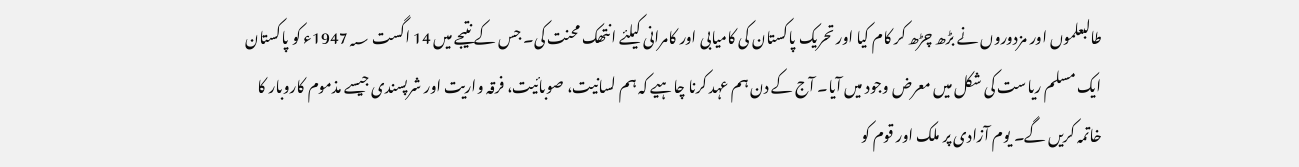طالبعلموں اور مزدوروں نے بڑھ چڑھ کر کام کیا اور تحریک پاکستان کی کامیابی اور کامرانی کیلئے انتھک محنت کی۔ جس کے نتیجے میں 14 اگست 1947؁ء کو پاکستان ایک مسلم ریاست کی شکل میں معرض وجود میں آیا۔ آج کے دن ہم عہد کرنا چاہیے کہ ہم لسانیت، صوبائیت، فرقہ واریت اور شرپسندی جیسے مذموم کاروبار کا خاتمہ کریں گے۔ یوم آزادی پر ملک اور قوم کو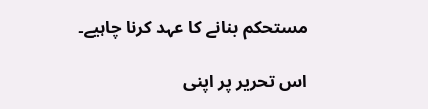مستحکم بنانے کا عہد کرنا چاہیے۔

اس تحریر پر اپنی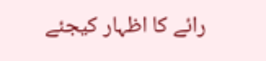رائے کا اظہار کیجئے